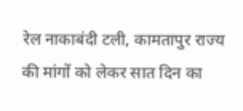रेल नाकाबंदी टली, कामतापुर राज्य की मांगों को लेकर सात दिन का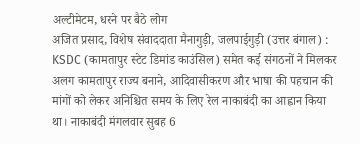अल्टीमेटम, धरने पर बैठे लोग
अजित प्रसाद, विशेष संवाददाता मैनागुड़ी, जलपाईगुड़ी (उत्तर बंगाल) : KSDC (कामतापुर स्टेट डिमांड काउंसिल) समेत कई संगठनों ने मिलकर अलग कामतापुर राज्य बनाने, आदिवासीकरण और भाषा की पहचान की मांगों को लेकर अनिश्चित समय के लिए रेल नाकाबंदी का आह्वान किया था। नाकाबंदी मंगलवार सुबह 6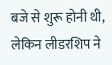बजे से शुरू होनी थी, लेकिन लीडरशिप ने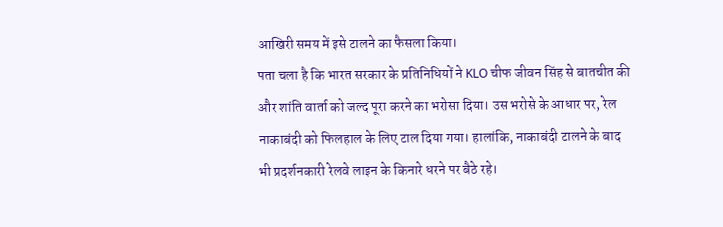आखिरी समय में इसे टालने का फैसला किया।
पता चला है कि भारत सरकार के प्रतिनिधियों ने KLO चीफ जीवन सिंह से बातचीत की और शांति वार्ता को जल्द पूरा करने का भरोसा दिया। उस भरोसे के आधार पर, रेल नाकाबंदी को फिलहाल के लिए टाल दिया गया। हालांकि, नाकाबंदी टालने के बाद भी प्रदर्शनकारी रेलवे लाइन के किनारे धरने पर बैठे रहे।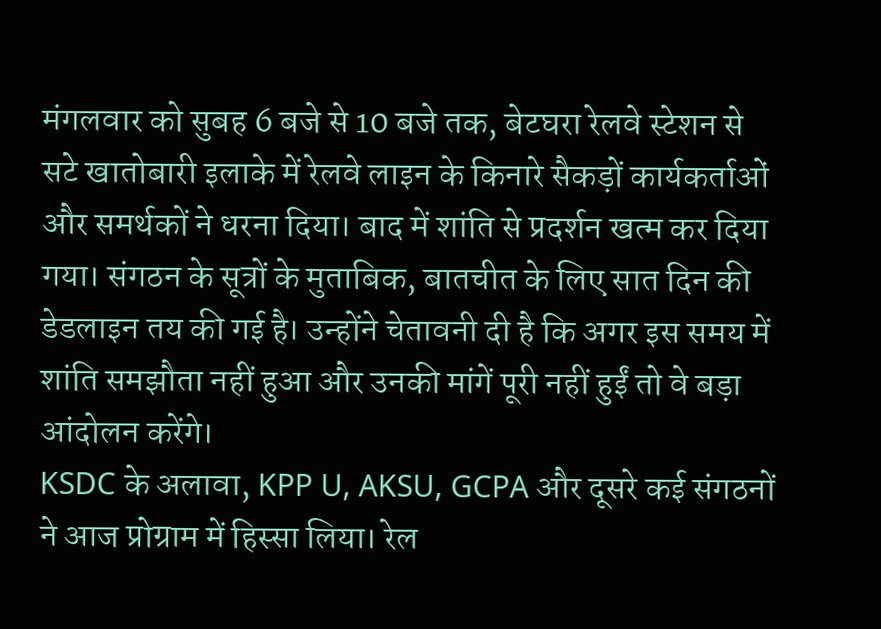मंगलवार को सुबह 6 बजे से 10 बजे तक, बेटघरा रेलवे स्टेशन से सटे खातोबारी इलाके में रेलवे लाइन के किनारे सैकड़ों कार्यकर्ताओं और समर्थकों ने धरना दिया। बाद में शांति से प्रदर्शन खत्म कर दिया गया। संगठन के सूत्रों के मुताबिक, बातचीत के लिए सात दिन की डेडलाइन तय की गई है। उन्होंने चेतावनी दी है कि अगर इस समय में शांति समझौता नहीं हुआ और उनकी मांगें पूरी नहीं हुईं तो वे बड़ा आंदोलन करेंगे।
KSDC के अलावा, KPP U, AKSU, GCPA और दूसरे कई संगठनों ने आज प्रोग्राम में हिस्सा लिया। रेल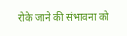रोके जाने की संभावना को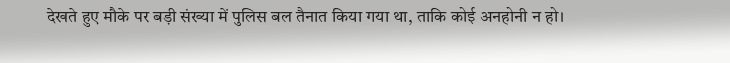देखते हुए मौके पर बड़ी संख्या में पुलिस बल तैनात किया गया था, ताकि कोई अनहोनी न हो।